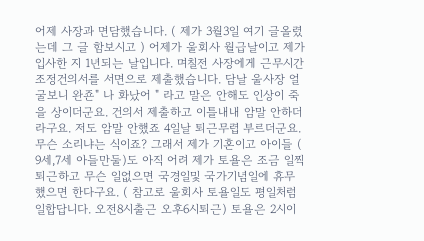어제 사장과 면담했습니다. ( 제가 3월3일 여기 글올렸는데 그 글 함보시고 ) 어제가 울회사 월급날이고 제가 입사한 지 1년되는 날입니다. 며칠전 사장에게 근무시간조정건의서를 서면으로 제출했습니다. 담날 울사장 얼굴보니 완죤" 나 화났어 " 라고 말은 안해도 인상이 죽을 상이더군요. 건의서 제출하고 이틀내내 암말 안하더라구요. 저도 암말 안했죠 4일날 퇴근무렵 부르더군요. 무슨 소리냐는 식이죠? 그래서 제가 기혼이고 아이들 ( 9세,7세 아들만둘)도 아직 어려 제가 토욜은 조금 일찍 퇴근하고 무슨 일없으면 국경일및 국가기념일에 휴무했으면 한다구요. ( 참고로 울회사 토욜일도 평일처럼 일합답니다. 오전8시출근 오후6시퇴근) 토욜은 2시이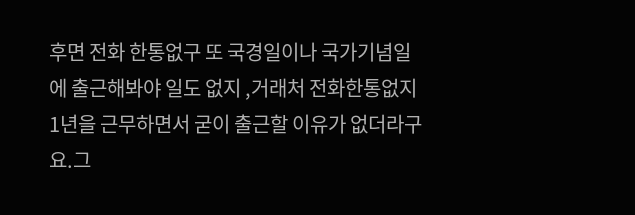후면 전화 한통없구 또 국경일이나 국가기념일에 출근해봐야 일도 없지 ,거래처 전화한통없지 1년을 근무하면서 굳이 출근할 이유가 없더라구요.그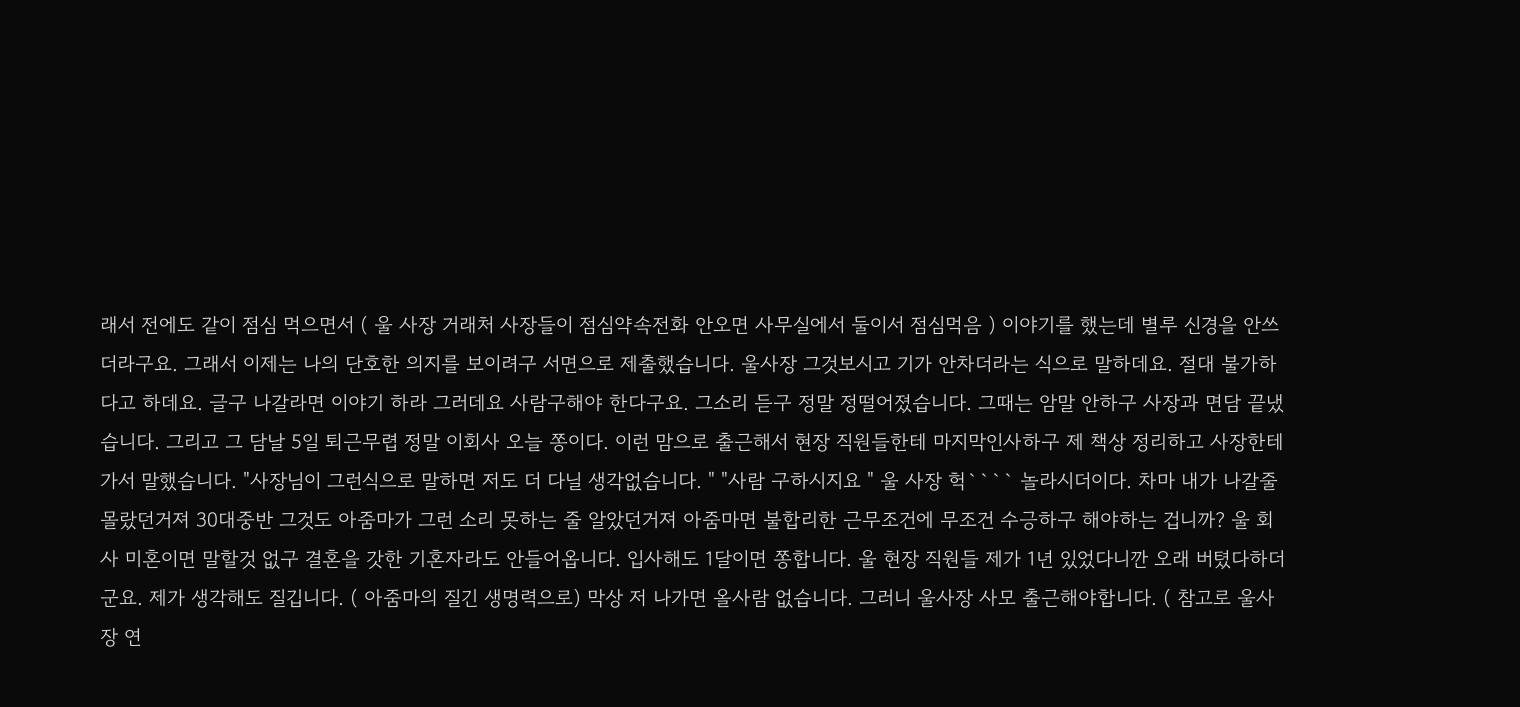래서 전에도 같이 점심 먹으면서 ( 울 사장 거래처 사장들이 점심약속전화 안오면 사무실에서 둘이서 점심먹음 ) 이야기를 했는데 별루 신경을 안쓰더라구요. 그래서 이제는 나의 단호한 의지를 보이려구 서면으로 제출했습니다. 울사장 그것보시고 기가 안차더라는 식으로 말하데요. 절대 불가하다고 하데요. 글구 나갈라면 이야기 하라 그러데요 사람구해야 한다구요. 그소리 듣구 정말 정떨어졌습니다. 그때는 암말 안하구 사장과 면담 끝냈습니다. 그리고 그 담날 5일 퇴근무렵 정말 이회사 오늘 쫑이다. 이런 맘으로 출근해서 현장 직원들한테 마지막인사하구 제 책상 정리하고 사장한테 가서 말했습니다. "사장님이 그런식으로 말하면 저도 더 다닐 생각없습니다. " "사람 구하시지요 " 울 사장 헉```` 놀라시더이다. 차마 내가 나갈줄 몰랐던거져 30대중반 그것도 아줌마가 그런 소리 못하는 줄 알았던거져 아줌마면 불합리한 근무조건에 무조건 수긍하구 해야하는 겁니까? 울 회사 미혼이면 말할것 없구 결혼을 갓한 기혼자라도 안들어옵니다. 입사해도 1달이면 쫑합니다. 울 현장 직원들 제가 1년 있었다니깐 오래 버텼다하더군요. 제가 생각해도 질깁니다. ( 아줌마의 질긴 생명력으로) 막상 저 나가면 올사람 없습니다. 그러니 울사장 사모 출근해야합니다. ( 참고로 울사장 연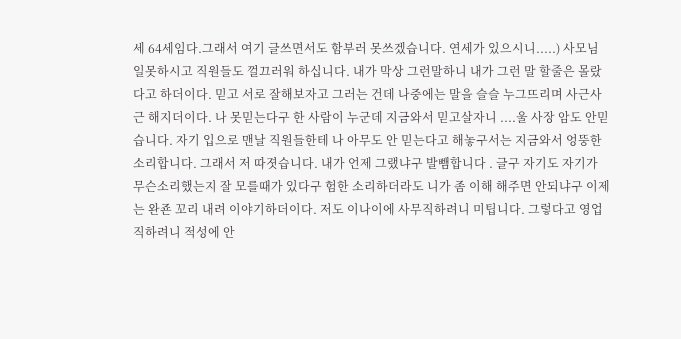세 64세임다.그래서 여기 글쓰면서도 함부러 못쓰겠습니다. 연세가 있으시니.....) 사모님 일못하시고 직원들도 껄끄러워 하십니다. 내가 막상 그런말하니 내가 그런 말 할줄은 몰랐다고 하더이다. 믿고 서로 잘해보자고 그러는 건데 나중에는 말을 슬슬 누그뜨리며 사근사근 해지더이다. 나 못믿는다구 한 사람이 누군데 지금와서 믿고살자니 ....울 사장 암도 안믿습니다. 자기 입으로 맨날 직원들한테 나 아무도 안 믿는다고 해놓구서는 지금와서 엉뚱한 소리합니다. 그래서 저 따졋습니다. 내가 언제 그랬냐구 발뺌합니다 . 글구 자기도 자기가 무슨소리했는지 잘 모를때가 있다구 험한 소리하더라도 니가 좀 이해 해주면 안되냐구 이제는 완죤 꼬리 내려 이야기하더이다. 저도 이나이에 사무직하려니 미팁니다. 그렇다고 영업직하려니 적성에 안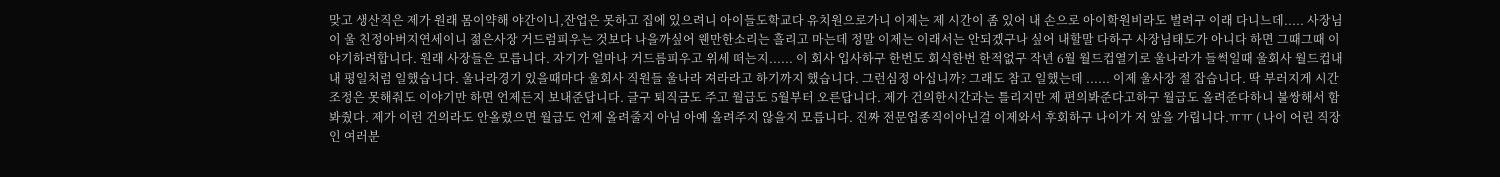맞고 생산직은 제가 원래 몸이약해 야간이니,잔업은 못하고 집에 있으려니 아이들도학교다 유치원으로가니 이제는 제 시간이 좀 있어 내 손으로 아이학원비라도 벌려구 이래 다니느데..... 사장님이 울 친정아버지연세이니 젊은사장 거드럼피우는 것보다 나을까싶어 웬만한소리는 흘리고 마는데 정말 이제는 이래서는 안되겠구나 싶어 내할말 다하구 사장님태도가 아니다 하면 그때그때 이야기하려합니다. 원래 사장들은 모릅니다. 자기가 얼마나 거드름피우고 위세 떠는지...... 이 회사 입사하구 한번도 회식한번 한적없구 작년 6월 월드컵열기로 울나라가 들썩일때 울회사 월드컵내내 평일처럼 일했습니다. 울나라경기 있을때마다 울회사 직원들 울나라 져라라고 하기까지 했습니다. 그런심정 아십니까? 그래도 참고 일했는데 ...... 이제 울사장 절 잡습니다. 딱 부러지게 시간조정은 못해줘도 이야기만 하면 언제든지 보내준답니다. 글구 퇴직금도 주고 월급도 5월부터 오른답니다. 제가 건의한시간과는 틀리지만 제 편의봐준다고하구 월급도 올려준다하니 불쌍해서 함봐줬다. 제가 이런 건의라도 안올렸으면 월급도 언제 올려줄지 아님 아예 올려주지 않을지 모릅니다. 진짜 전문업종직이아닌걸 이제와서 후회하구 나이가 저 앞을 가립니다.ㅠㅠ ( 나이 어린 직장인 여러분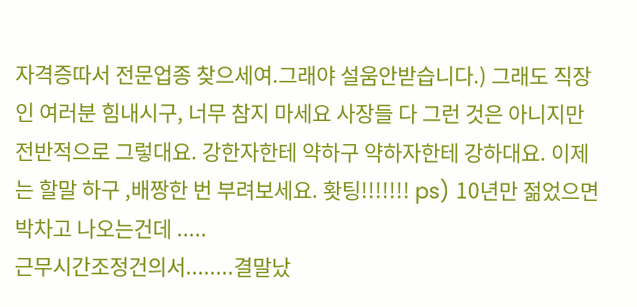자격증따서 전문업종 찾으세여.그래야 설움안받습니다.) 그래도 직장인 여러분 힘내시구, 너무 참지 마세요 사장들 다 그런 것은 아니지만 전반적으로 그렇대요. 강한자한테 약하구 약하자한테 강하대요. 이제는 할말 하구 ,배짱한 번 부려보세요. 홧팅!!!!!!! ps) 10년만 젊었으면 박차고 나오는건데 .....
근무시간조정건의서........결말났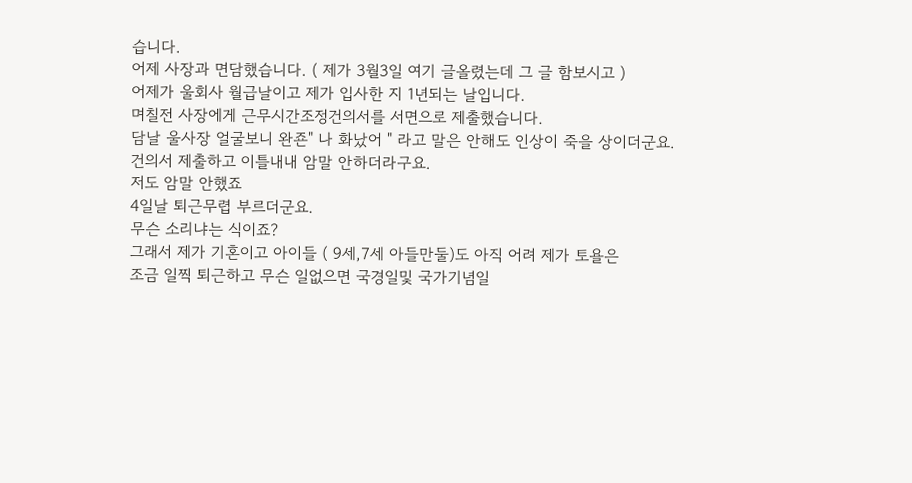습니다.
어제 사장과 면담했습니다. ( 제가 3월3일 여기 글올렸는데 그 글 함보시고 )
어제가 울회사 월급날이고 제가 입사한 지 1년되는 날입니다.
며칠전 사장에게 근무시간조정건의서를 서면으로 제출했습니다.
담날 울사장 얼굴보니 완죤" 나 화났어 " 라고 말은 안해도 인상이 죽을 상이더군요.
건의서 제출하고 이틀내내 암말 안하더라구요.
저도 암말 안했죠
4일날 퇴근무렵 부르더군요.
무슨 소리냐는 식이죠?
그래서 제가 기혼이고 아이들 ( 9세,7세 아들만둘)도 아직 어려 제가 토욜은
조금 일찍 퇴근하고 무슨 일없으면 국경일및 국가기념일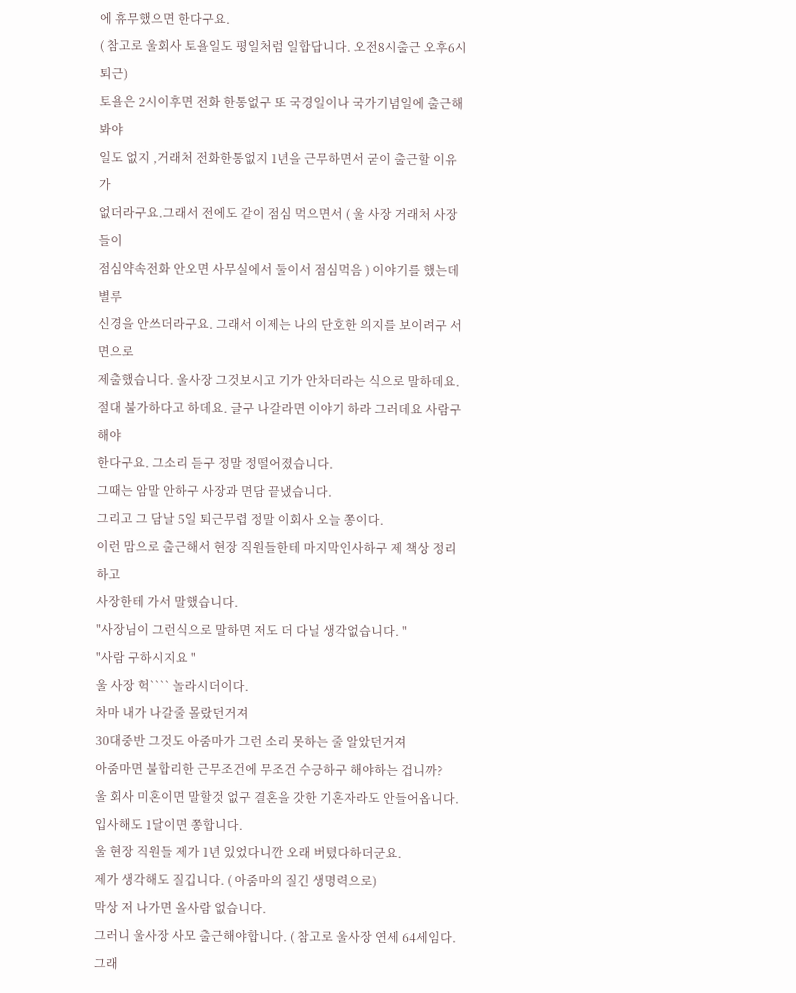에 휴무했으면 한다구요.
( 참고로 울회사 토욜일도 평일처럼 일합답니다. 오전8시출근 오후6시퇴근)
토욜은 2시이후면 전화 한통없구 또 국경일이나 국가기념일에 출근해봐야
일도 없지 ,거래처 전화한통없지 1년을 근무하면서 굳이 출근할 이유가
없더라구요.그래서 전에도 같이 점심 먹으면서 ( 울 사장 거래처 사장들이
점심약속전화 안오면 사무실에서 둘이서 점심먹음 ) 이야기를 했는데 별루
신경을 안쓰더라구요. 그래서 이제는 나의 단호한 의지를 보이려구 서면으로
제출했습니다. 울사장 그것보시고 기가 안차더라는 식으로 말하데요.
절대 불가하다고 하데요. 글구 나갈라면 이야기 하라 그러데요 사람구해야
한다구요. 그소리 듣구 정말 정떨어졌습니다.
그때는 암말 안하구 사장과 면담 끝냈습니다.
그리고 그 담날 5일 퇴근무렵 정말 이회사 오늘 쫑이다.
이런 맘으로 출근해서 현장 직원들한테 마지막인사하구 제 책상 정리하고
사장한테 가서 말했습니다.
"사장님이 그런식으로 말하면 저도 더 다닐 생각없습니다. "
"사람 구하시지요 "
울 사장 헉```` 놀라시더이다.
차마 내가 나갈줄 몰랐던거져
30대중반 그것도 아줌마가 그런 소리 못하는 줄 알았던거져
아줌마면 불합리한 근무조건에 무조건 수긍하구 해야하는 겁니까?
울 회사 미혼이면 말할것 없구 결혼을 갓한 기혼자라도 안들어옵니다.
입사해도 1달이면 쫑합니다.
울 현장 직원들 제가 1년 있었다니깐 오래 버텼다하더군요.
제가 생각해도 질깁니다. ( 아줌마의 질긴 생명력으로)
막상 저 나가면 올사람 없습니다.
그러니 울사장 사모 출근해야합니다. ( 참고로 울사장 연세 64세임다.그래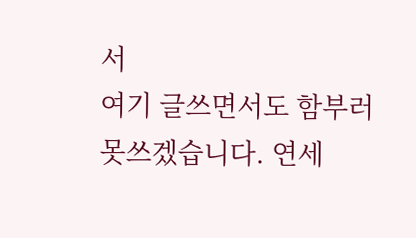서
여기 글쓰면서도 함부러 못쓰겠습니다. 연세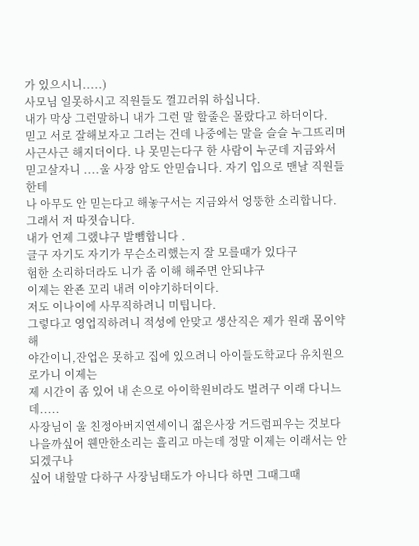가 있으시니.....)
사모님 일못하시고 직원들도 껄끄러워 하십니다.
내가 막상 그런말하니 내가 그런 말 할줄은 몰랐다고 하더이다.
믿고 서로 잘해보자고 그러는 건데 나중에는 말을 슬슬 누그뜨리며
사근사근 해지더이다. 나 못믿는다구 한 사람이 누군데 지금와서
믿고살자니 ....울 사장 암도 안믿습니다. 자기 입으로 맨날 직원들한테
나 아무도 안 믿는다고 해놓구서는 지금와서 엉뚱한 소리합니다.
그래서 저 따졋습니다.
내가 언제 그랬냐구 발뺌합니다 .
글구 자기도 자기가 무슨소리했는지 잘 모를때가 있다구
험한 소리하더라도 니가 좀 이해 해주면 안되냐구
이제는 완죤 꼬리 내려 이야기하더이다.
저도 이나이에 사무직하려니 미팁니다.
그렇다고 영업직하려니 적성에 안맞고 생산직은 제가 원래 몸이약해
야간이니,잔업은 못하고 집에 있으려니 아이들도학교다 유치원으로가니 이제는
제 시간이 좀 있어 내 손으로 아이학원비라도 벌려구 이래 다니느데.....
사장님이 울 친정아버지연세이니 젊은사장 거드럼피우는 것보다
나을까싶어 웬만한소리는 흘리고 마는데 정말 이제는 이래서는 안되겠구나
싶어 내할말 다하구 사장님태도가 아니다 하면 그때그때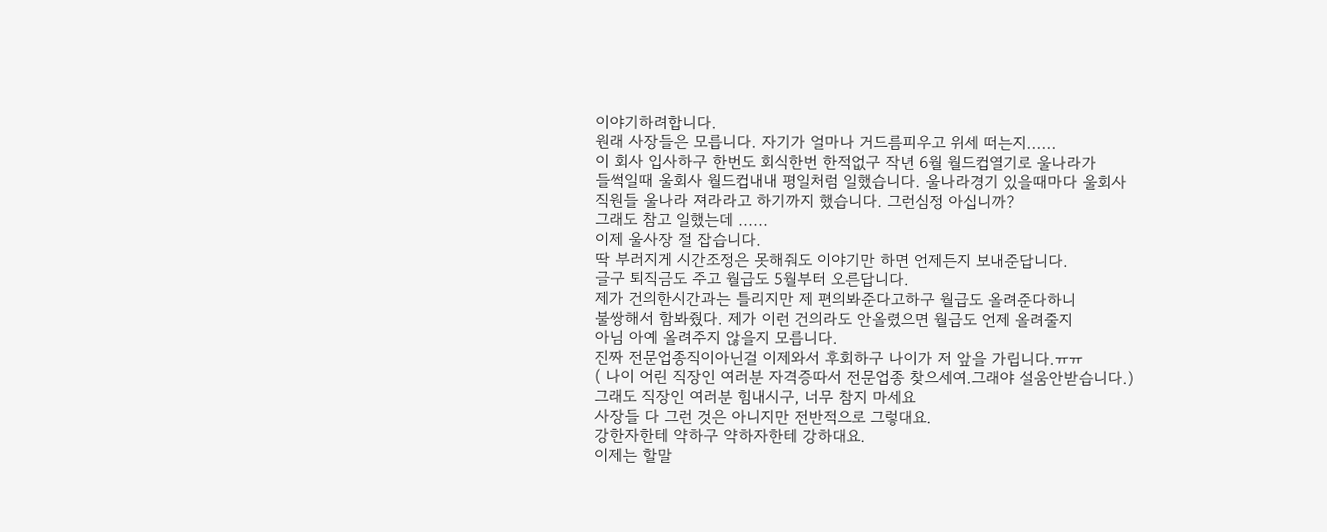이야기하려합니다.
원래 사장들은 모릅니다. 자기가 얼마나 거드름피우고 위세 떠는지......
이 회사 입사하구 한번도 회식한번 한적없구 작년 6월 월드컵열기로 울나라가
들썩일때 울회사 월드컵내내 평일처럼 일했습니다. 울나라경기 있을때마다 울회사
직원들 울나라 져라라고 하기까지 했습니다. 그런심정 아십니까?
그래도 참고 일했는데 ......
이제 울사장 절 잡습니다.
딱 부러지게 시간조정은 못해줘도 이야기만 하면 언제든지 보내준답니다.
글구 퇴직금도 주고 월급도 5월부터 오른답니다.
제가 건의한시간과는 틀리지만 제 편의봐준다고하구 월급도 올려준다하니
불쌍해서 함봐줬다. 제가 이런 건의라도 안올렸으면 월급도 언제 올려줄지
아님 아예 올려주지 않을지 모릅니다.
진짜 전문업종직이아닌걸 이제와서 후회하구 나이가 저 앞을 가립니다.ㅠㅠ
( 나이 어린 직장인 여러분 자격증따서 전문업종 찾으세여.그래야 설움안받습니다.)
그래도 직장인 여러분 힘내시구, 너무 참지 마세요
사장들 다 그런 것은 아니지만 전반적으로 그렇대요.
강한자한테 약하구 약하자한테 강하대요.
이제는 할말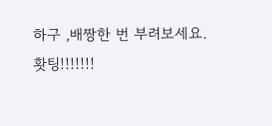하구 ,배짱한 번 부려보세요.
홧팅!!!!!!!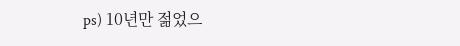ps) 10년만 젊었으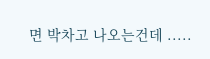면 박차고 나오는건데 .....